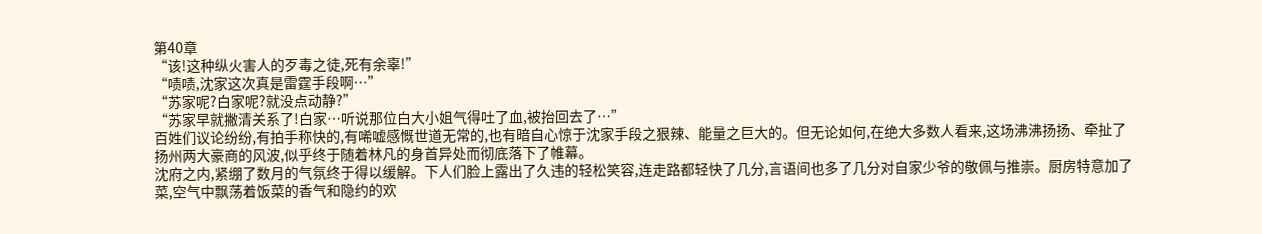第40章
“该!这种纵火害人的歹毒之徒,死有余辜!”
“啧啧,沈家这次真是雷霆手段啊…”
“苏家呢?白家呢?就没点动静?”
“苏家早就撇清关系了!白家…听说那位白大小姐气得吐了血,被抬回去了…”
百姓们议论纷纷,有拍手称快的,有唏嘘感慨世道无常的,也有暗自心惊于沈家手段之狠辣、能量之巨大的。但无论如何,在绝大多数人看来,这场沸沸扬扬、牵扯了扬州两大豪商的风波,似乎终于随着林凡的身首异处而彻底落下了帷幕。
沈府之内,紧绷了数月的气氛终于得以缓解。下人们脸上露出了久违的轻松笑容,连走路都轻快了几分,言语间也多了几分对自家少爷的敬佩与推崇。厨房特意加了菜,空气中飘荡着饭菜的香气和隐约的欢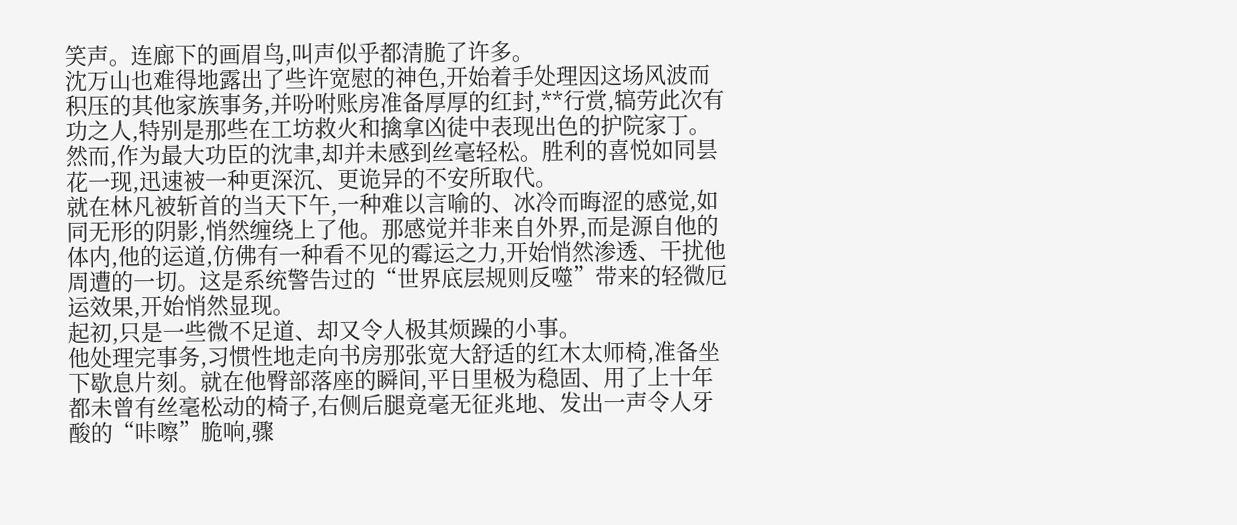笑声。连廊下的画眉鸟,叫声似乎都清脆了许多。
沈万山也难得地露出了些许宽慰的神色,开始着手处理因这场风波而积压的其他家族事务,并吩咐账房准备厚厚的红封,**行赏,犒劳此次有功之人,特别是那些在工坊救火和擒拿凶徒中表现出色的护院家丁。
然而,作为最大功臣的沈聿,却并未感到丝毫轻松。胜利的喜悦如同昙花一现,迅速被一种更深沉、更诡异的不安所取代。
就在林凡被斩首的当天下午,一种难以言喻的、冰冷而晦涩的感觉,如同无形的阴影,悄然缠绕上了他。那感觉并非来自外界,而是源自他的体内,他的运道,仿佛有一种看不见的霉运之力,开始悄然渗透、干扰他周遭的一切。这是系统警告过的“世界底层规则反噬”带来的轻微厄运效果,开始悄然显现。
起初,只是一些微不足道、却又令人极其烦躁的小事。
他处理完事务,习惯性地走向书房那张宽大舒适的红木太师椅,准备坐下歇息片刻。就在他臀部落座的瞬间,平日里极为稳固、用了上十年都未曾有丝毫松动的椅子,右侧后腿竟毫无征兆地、发出一声令人牙酸的“咔嚓”脆响,骤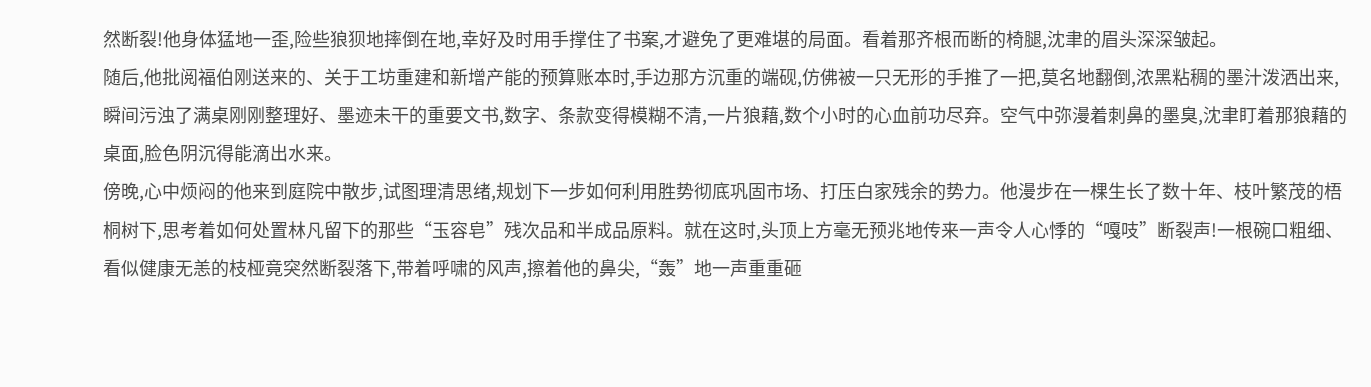然断裂!他身体猛地一歪,险些狼狈地摔倒在地,幸好及时用手撑住了书案,才避免了更难堪的局面。看着那齐根而断的椅腿,沈聿的眉头深深皱起。
随后,他批阅福伯刚送来的、关于工坊重建和新增产能的预算账本时,手边那方沉重的端砚,仿佛被一只无形的手推了一把,莫名地翻倒,浓黑粘稠的墨汁泼洒出来,瞬间污浊了满桌刚刚整理好、墨迹未干的重要文书,数字、条款变得模糊不清,一片狼藉,数个小时的心血前功尽弃。空气中弥漫着刺鼻的墨臭,沈聿盯着那狼藉的桌面,脸色阴沉得能滴出水来。
傍晚,心中烦闷的他来到庭院中散步,试图理清思绪,规划下一步如何利用胜势彻底巩固市场、打压白家残余的势力。他漫步在一棵生长了数十年、枝叶繁茂的梧桐树下,思考着如何处置林凡留下的那些“玉容皂”残次品和半成品原料。就在这时,头顶上方毫无预兆地传来一声令人心悸的“嘎吱”断裂声!一根碗口粗细、看似健康无恙的枝桠竟突然断裂落下,带着呼啸的风声,擦着他的鼻尖,“轰”地一声重重砸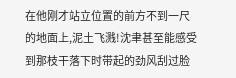在他刚才站立位置的前方不到一尺的地面上,泥土飞溅!沈聿甚至能感受到那枝干落下时带起的劲风刮过脸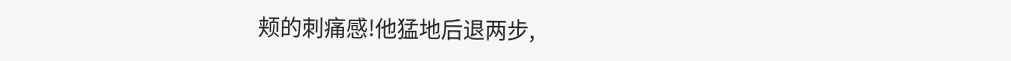颊的刺痛感!他猛地后退两步,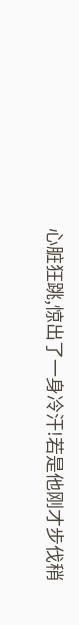心脏狂跳,惊出了一身冷汗!若是他刚才步伐稍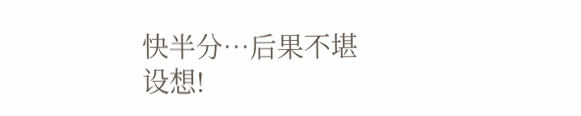快半分…后果不堪设想!